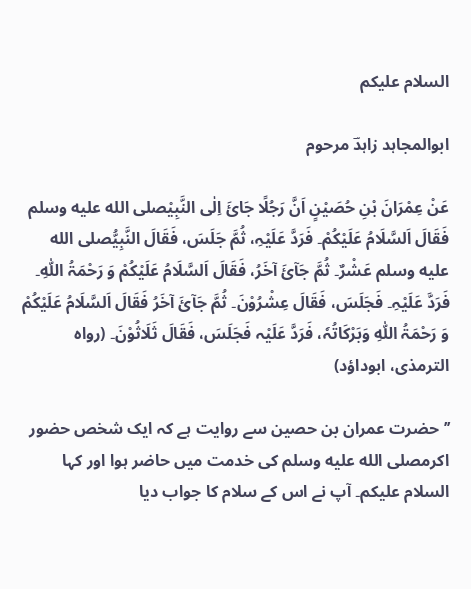السلام علیکم

ابوالمجاہد زاہدؔ مرحوم

عَنْ عِمْرَانَ بْنِ حُصَیْنٍ اَنَّ رَجُلًا جَائَ اِلٰی النَّبِیْصلى الله عليه وسلم فَقَالَ اَلسَّلَامُ عَلَیْکُمْ۔ فَرَدَّ عَلَیْہِ، ثُمَّ جَلَسَ، فَقَالَ النَّبِیُّصلى الله عليه وسلم عَشْرٌ۔ ثُمَّ جَآئَ آخَرُ، فَقَالَ اَلسَّلَامُ عَلَیْکُمْ وَ رَحْمَۃُ اللّٰہِ۔ فَرَدَّ عَلَیْہِ۔ فَجَلَسَ، فَقَالَ عِشْرُوْنَ۔ ثُمَّ جَآئَ آخَرُ فَقَالَ اَلسَّلَامُ عَلَیْکُمْ وَ رَحْمَۃُ اللّٰہِ وَبَرْکَاتُہٗ، فَرَدَّ عَلَیْہ فَجَلَسَ، فَقَالَ ثَلَاثُوْنَ۔ (رواہ الترمذی، ابوداؤد)

’’حضرت عمران بن حصین سے روایت ہے کہ ایک شخص حضور اکرمصلى الله عليه وسلم کی خدمت میں حاضر ہوا اور کہا السلام علیکم۔ آپ نے اس کے سلام کا جواب دیا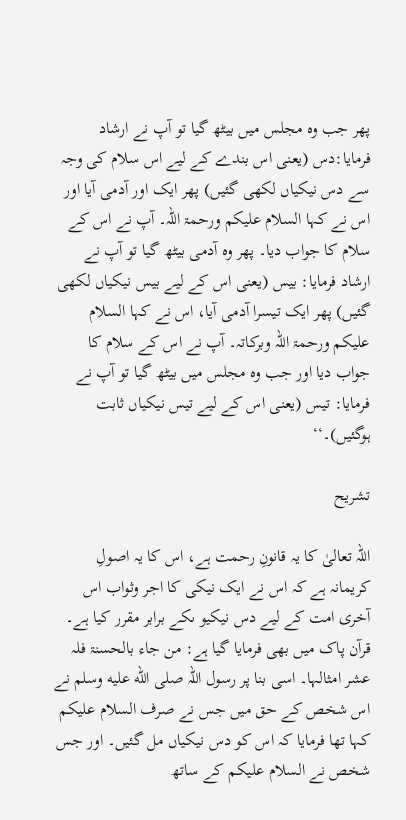پھر جب وہ مجلس میں بیٹھ گیا تو آپ نے ارشاد فرمایا:دس (یعنی اس بندے کے لیے اس سلام کی وجہ سے دس نیکیاں لکھی گئیں) پھر ایک اور آدمی آیا اور اس نے کہا السلام علیکم ورحمۃ اللہ۔ آپ نے اس کے سلام کا جواب دیا۔ پھر وہ آدمی بیٹھ گیا تو آپ نے ارشاد فرمایا: بیس (یعنی اس کے لیے بیس نیکیاں لکھی گئیں) پھر ایک تیسرا آدمی آیا، اس نے کہا السلام علیکم ورحمۃ اللہ وبرکاتہ۔ آپ نے اس کے سلام کا جواب دیا اور جب وہ مجلس میں بیٹھ گیا تو آپ نے فرمایا: تیس (یعنی اس کے لیے تیس نیکیاں ثابت ہوگئیں)۔‘‘

تشریح

اللہ تعالیٰ کا یہ قانونِ رحمت ہے، اس کا یہ اصولِ کریمانہ ہے کہ اس نے ایک نیکی کا اجر وثواب اس آخری امت کے لیے دس نیکیو ںکے برابر مقرر کیا ہے۔ قرآن پاک میں بھی فرمایا گیا ہے: من جاء بالحسنۃ فلہ عشر امثالہا۔ اسی بنا پر رسول اللہ صلى الله عليه وسلم نے اس شخص کے حق میں جس نے صرف السلام علیکم کہا تھا فرمایا کہ اس کو دس نیکیاں مل گئیں۔ اور جس شخص نے السلام علیکم کے ساتھ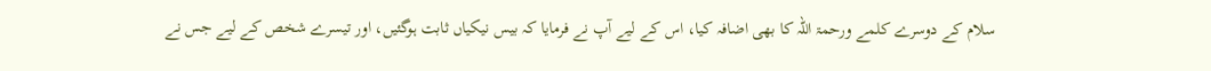سلام کے دوسرے کلمے ورحمۃ اللہ کا بھی اضافہ کیا، اس کے لیے آپ نے فرمایا کہ بیس نیکیاں ثابت ہوگئیں، اور تیسرے شخص کے لیے جس نے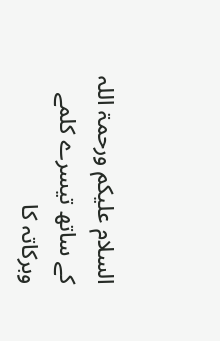السلام علیکم ورحمۃ اللہ کے ساتھ تیسرے کلمے وبرکاتہ کا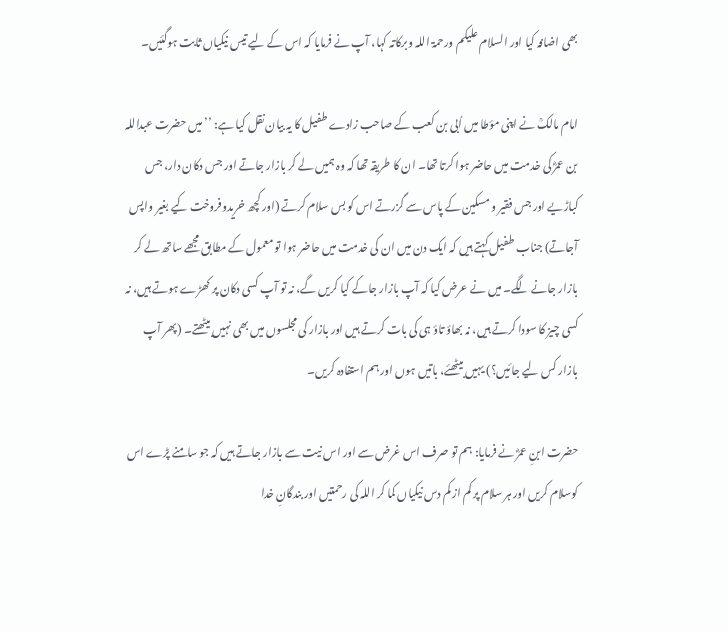بھی اضافہ کیا اور السلام علیکم ورحمۃ اللہ وبرکاتہ کہا، آپ نے فرمایا کہ اس کے لیے تیس نیکیاں ثابت ہوگئیں۔

امام مالکؒ نے اپنی مؤطا میں اُبی بن کعب کے صاحب زادے طفیل کا یہ بیان نقل کیا ہے: ’’میں حضرت عبداللہ بن عمرؓ کی خدمت میں حاضر ہوا کرتا تھا۔ ان کا طریقہ تھا کہ وہ ہمیں لے کر بازار جاتے اور جس دکان دار، جس کباڑیے اور جس فقیر و مسکین کے پاس سے گزرتے اس کو بس سلام کرتے (اور کچھ خریدوفروخت کیے بغیر واپس آجاتے) جناب طفیل کہتے ہیں کہ ایک دن میں ان کی خدمت میں حاضر ہوا تو معمول کے مطابق مجھے ساتھ لے کر بازار جانے لگے۔ میں نے عرض کیا کہ آپ بازار جاکے کیا کریں گے، نہ تو آپ کسی دکان پر کھڑے ہوتے ہیں، نہ کسی چیز کا سودا کرتے ہیں، نہ بھاؤ تاؤ ہی کی بات کرتے ہیں اور بازار کی مجلسوں میں بھی نہیں بیٹھتے۔ (پھر آپ بازار کس لیے جائیں؟) یہیں بیٹھئے، باتیں ہوں اور ہم استفادہ کریں۔

حضرت ابنِ عمرؓ نے فرمایا: ہم تو صرف اس غرض سے اور اس نیت سے بازار جاتے ہیں کہ جو سامنے پڑے اس کوسلام کریں اور ہر سلام پر کم از کم دس نیکیاں کما کر اللہ کی رحمتیں اور بندگانِ خدا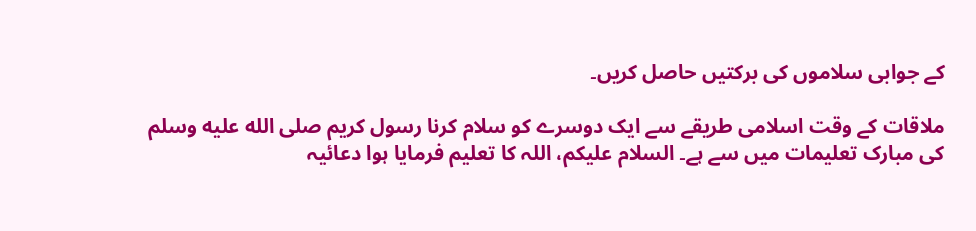کے جوابی سلاموں کی برکتیں حاصل کریں۔

ملاقات کے وقت اسلامی طریقے سے ایک دوسرے کو سلام کرنا رسول کریم صلى الله عليه وسلم کی مبارک تعلیمات میں سے ہے۔ السلام علیکم، اللہ کا تعلیم فرمایا ہوا دعائیہ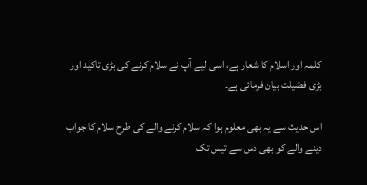کلمہ اور اسلام کا شعار ہے، اسی لیے آپ نے سلام کرنے کی بڑی تاکید اور بڑی فضیلت بیان فرمائی ہے۔

اس حدیث سے یہ بھی معلوم ہوا کہ سلام کرنے والے کی طرح سلام کا جواب دینے والے کو بھی دس سے تیس تک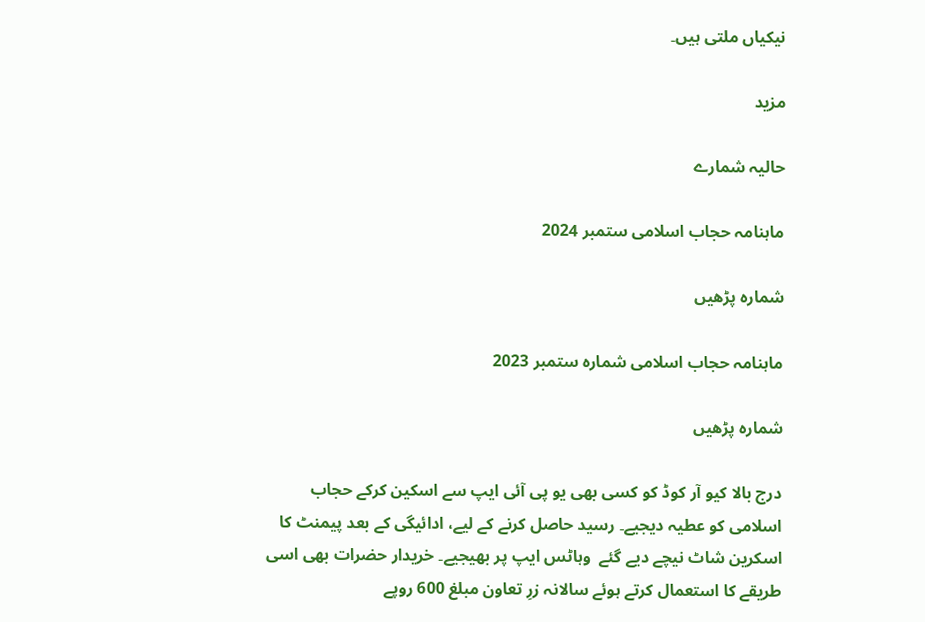نیکیاں ملتی ہیں۔

مزید

حالیہ شمارے

ماہنامہ حجاب اسلامی ستمبر 2024

شمارہ پڑھیں

ماہنامہ حجاب اسلامی شمارہ ستمبر 2023

شمارہ پڑھیں

درج بالا کیو آر کوڈ کو کسی بھی یو پی آئی ایپ سے اسکین کرکے حجاب اسلامی کو عطیہ دیجیے۔ رسید حاصل کرنے کے لیے، ادائیگی کے بعد پیمنٹ کا اسکرین شاٹ نیچے دیے گئے  وہاٹس ایپ پر بھیجیے۔ خریدار حضرات بھی اسی طریقے کا استعمال کرتے ہوئے سالانہ زرِ تعاون مبلغ 600 روپے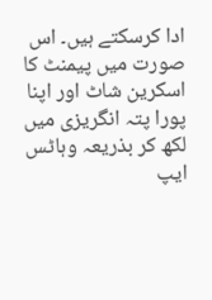ادا کرسکتے ہیں۔ اس صورت میں پیمنٹ کا اسکرین شاٹ اور اپنا پورا پتہ انگریزی میں لکھ کر بذریعہ وہاٹس ایپ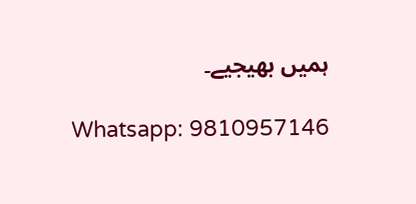ہمیں بھیجیے۔

Whatsapp: 9810957146